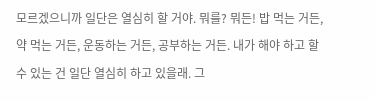모르겠으니까 일단은 열심히 할 거야. 뭐를? 뭐든! 밥 먹는 거든, 약 먹는 거든, 운동하는 거든, 공부하는 거든. 내가 해야 하고 할 수 있는 건 일단 열심히 하고 있을래. 그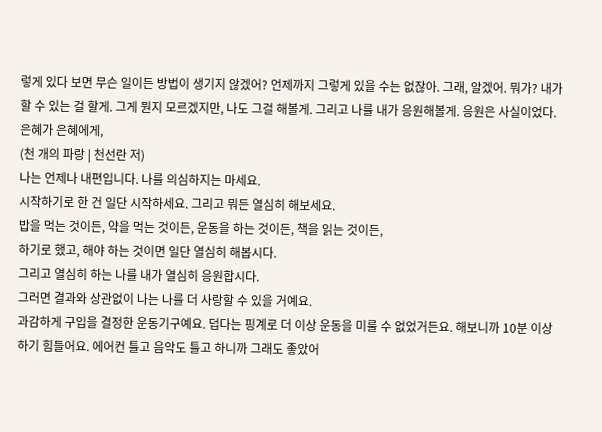렇게 있다 보면 무슨 일이든 방법이 생기지 않겠어? 언제까지 그렇게 있을 수는 없잖아. 그래, 알겠어. 뭐가? 내가 할 수 있는 걸 할게. 그게 뭔지 모르겠지만, 나도 그걸 해볼게. 그리고 나를 내가 응원해볼게. 응원은 사실이었다. 은혜가 은혜에게,
(천 개의 파랑 | 천선란 저)
나는 언제나 내편입니다. 나를 의심하지는 마세요.
시작하기로 한 건 일단 시작하세요. 그리고 뭐든 열심히 해보세요.
밥을 먹는 것이든, 약을 먹는 것이든, 운동을 하는 것이든, 책을 읽는 것이든,
하기로 했고, 해야 하는 것이면 일단 열심히 해봅시다.
그리고 열심히 하는 나를 내가 열심히 응원합시다.
그러면 결과와 상관없이 나는 나를 더 사랑할 수 있을 거예요.
과감하게 구입을 결정한 운동기구예요. 덥다는 핑계로 더 이상 운동을 미룰 수 없었거든요. 해보니까 10분 이상 하기 힘들어요. 에어컨 틀고 음악도 틀고 하니까 그래도 좋았어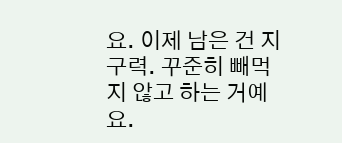요. 이제 남은 건 지구력. 꾸준히 빼먹지 않고 하는 거예요.